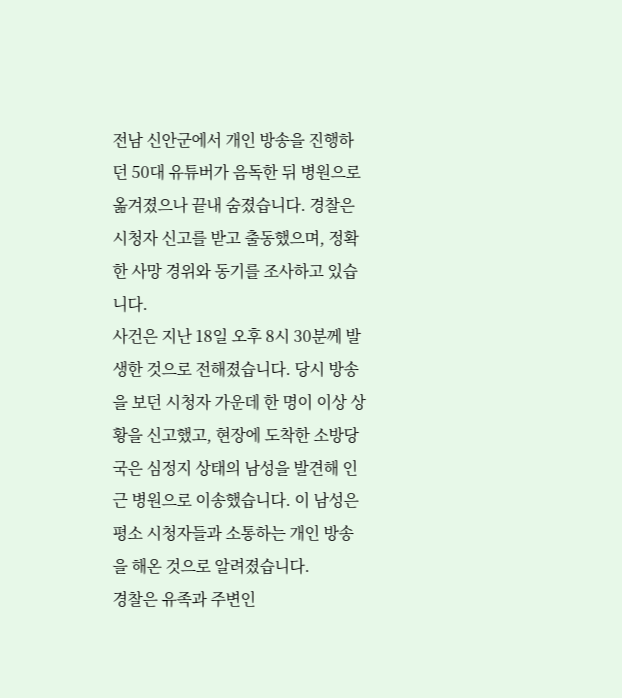전남 신안군에서 개인 방송을 진행하던 50대 유튜버가 음독한 뒤 병원으로 옮겨졌으나 끝내 숨졌습니다. 경찰은 시청자 신고를 받고 출동했으며, 정확한 사망 경위와 동기를 조사하고 있습니다.
사건은 지난 18일 오후 8시 30분께 발생한 것으로 전해졌습니다. 당시 방송을 보던 시청자 가운데 한 명이 이상 상황을 신고했고, 현장에 도착한 소방당국은 심정지 상태의 남성을 발견해 인근 병원으로 이송했습니다. 이 남성은 평소 시청자들과 소통하는 개인 방송을 해온 것으로 알려졌습니다.
경찰은 유족과 주변인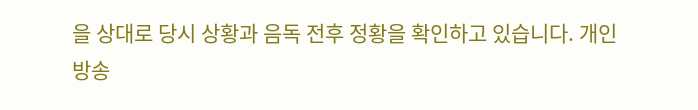을 상대로 당시 상황과 음독 전후 정황을 확인하고 있습니다. 개인 방송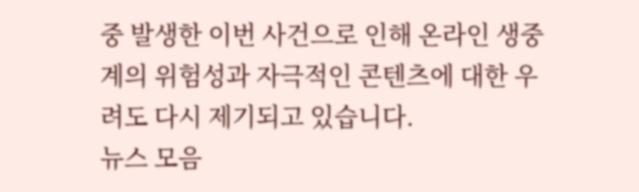중 발생한 이번 사건으로 인해 온라인 생중계의 위험성과 자극적인 콘텐츠에 대한 우려도 다시 제기되고 있습니다.
뉴스 모음